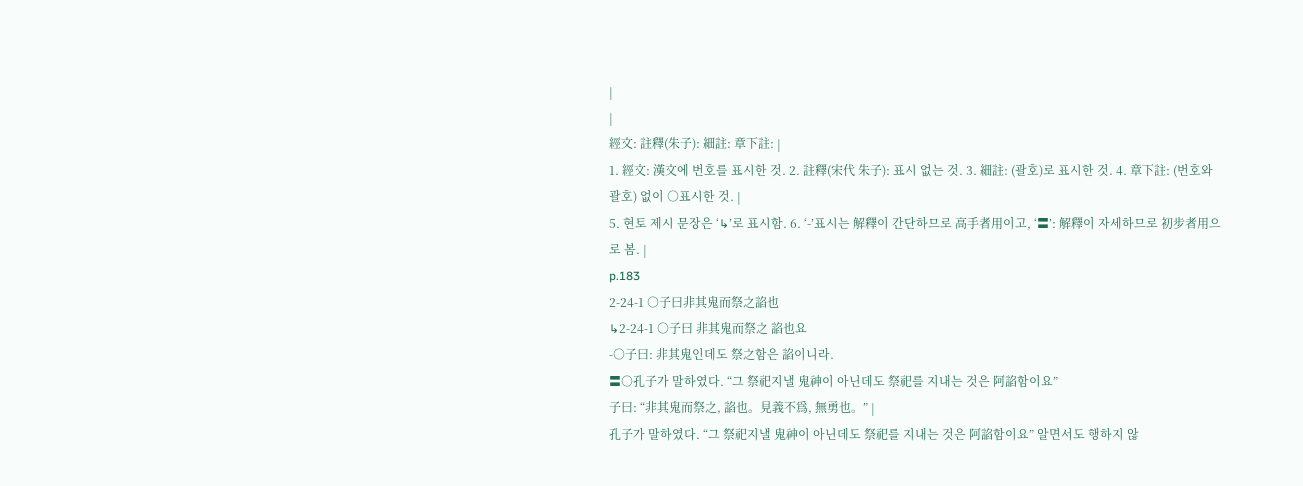|
|
經文: 註釋(朱子): 細註: 章下註: |
1. 經文: 漢文에 번호를 표시한 것. 2. 註釋(宋代 朱子): 표시 없는 것. 3. 細註: (괄호)로 표시한 것. 4. 章下註: (번호와 괄호) 없이 ○표시한 것. |
5. 현토 제시 문장은 ‘↳’로 표시함. 6. ‘-’표시는 解釋이 간단하므로 高手者用이고, ‘〓’: 解釋이 자세하므로 初步者用으로 봄. |
p.183
2-24-1 ○子曰非其鬼而祭之諂也
↳2-24-1 ○子曰 非其鬼而祭之 諂也요
-○子曰: 非其鬼인데도 祭之함은 諂이니라.
〓○孔子가 말하였다. “그 祭祀지낼 鬼神이 아닌데도 祭祀를 지내는 것은 阿諂함이요”
子曰: “非其鬼而祭之, 諂也。見義不爲, 無勇也。” |
孔子가 말하였다. “그 祭祀지낼 鬼神이 아닌데도 祭祀를 지내는 것은 阿諂함이요” 알면서도 행하지 않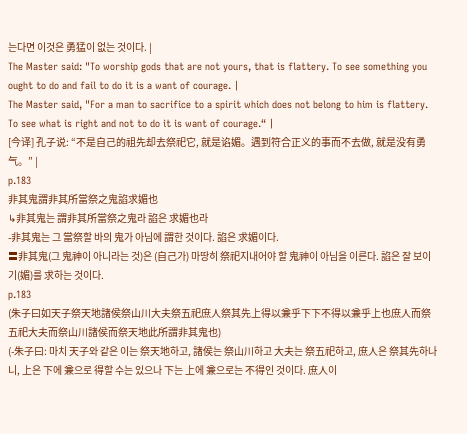는다면 이것은 勇猛이 없는 것이다. |
The Master said: "To worship gods that are not yours, that is flattery. To see something you ought to do and fail to do it is a want of courage. |
The Master said, "For a man to sacrifice to a spirit which does not belong to him is flattery. To see what is right and not to do it is want of courage.“ |
[今译] 孔子说: “不是自己的祖先却去祭祀它, 就是谄媚。遇到符合正义的事而不去做, 就是没有勇气。” |
p.183
非其鬼謂非其所當祭之鬼諂求媚也
↳非其鬼는 謂非其所當祭之鬼라 諂은 求媚也라
-非其鬼는 그 當祭할 바의 鬼가 아님에 謂한 것이다. 諂은 求媚이다.
〓非其鬼(그 鬼神이 아니라는 것)은 (自己가) 마땅히 祭祀지내어야 할 鬼神이 아님을 이른다. 諂은 잘 보이기(媚)를 求하는 것이다.
p.183
(朱子曰如天子祭天地諸侯祭山川大夫祭五祀庶人祭其先上得以兼乎下下不得以兼乎上也庶人而祭五祀大夫而祭山川諸侯而祭天地此所謂非其鬼也)
(-朱子曰: 마치 天子와 같은 이는 祭天地하고, 諸侯는 祭山川하고 大夫는 祭五祀하고, 庶人은 祭其先하나니, 上은 下에 兼으로 得할 수는 있으나 下는 上에 兼으로는 不得인 것이다. 庶人이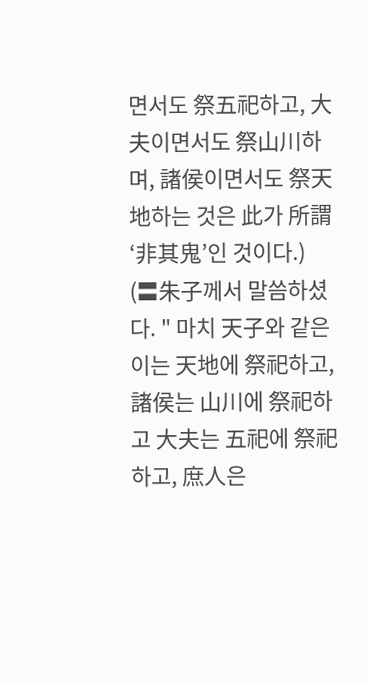면서도 祭五祀하고, 大夫이면서도 祭山川하며, 諸侯이면서도 祭天地하는 것은 此가 所謂 ‘非其鬼’인 것이다.)
(〓朱子께서 말씀하셨다. " 마치 天子와 같은 이는 天地에 祭祀하고, 諸侯는 山川에 祭祀하고 大夫는 五祀에 祭祀하고, 庶人은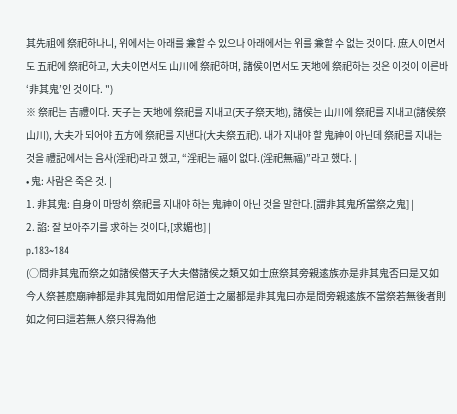其先祖에 祭祀하나니, 위에서는 아래를 兼할 수 있으나 아래에서는 위를 兼할 수 없는 것이다. 庶人이면서도 五祀에 祭祀하고, 大夫이면서도 山川에 祭祀하며, 諸侯이면서도 天地에 祭祀하는 것은 이것이 이른바 ‘非其鬼’인 것이다. ")
※ 祭祀는 吉禮이다. 天子는 天地에 祭祀를 지내고(天子祭天地), 諸侯는 山川에 祭祀를 지내고(諸侯祭山川), 大夫가 되어야 五方에 祭祀를 지낸다(大夫祭五祀). 내가 지내야 할 鬼神이 아닌데 祭祀를 지내는 것을 禮記에서는 음사(淫祀)라고 했고, “淫祀는 福이 없다.(淫祀無福)”라고 했다. |
• 鬼: 사람은 죽은 것. |
1. 非其鬼: 自身이 마땅히 祭祀를 지내야 하는 鬼神이 아닌 것을 말한다.[謂非其鬼所當祭之鬼] |
2. 諂: 잘 보아주기를 求하는 것이다,[求媚也] |
p.183~184
(○問非其鬼而祭之如諸侯僣天子大夫僣諸侯之類又如士庶祭其旁親逺族亦是非其鬼否曰是又如今人祭甚麽廟神都是非其鬼問如用僧尼道士之屬都是非其鬼曰亦是問旁親逺族不當祭若無後者則如之何曰這若無人祭只得為他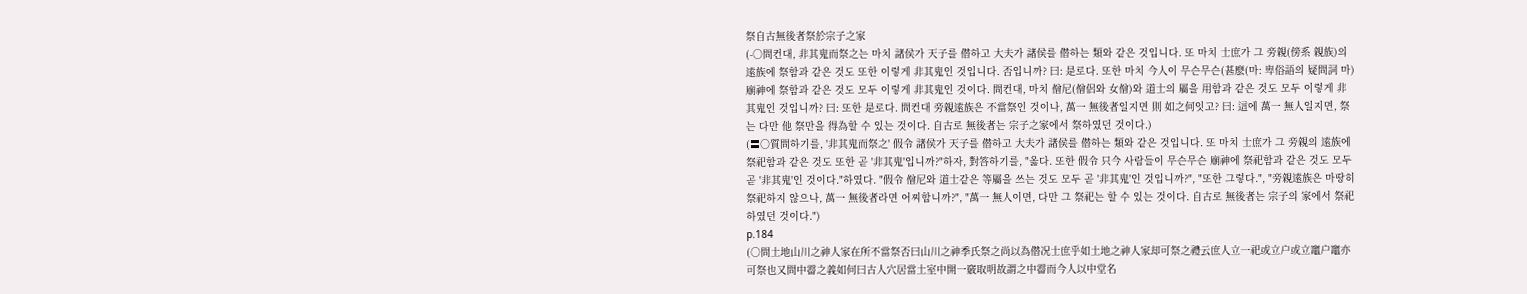祭自古無後者祭於宗子之家
(-○問컨대, 非其鬼而祭之는 마치 諸侯가 天子를 僣하고 大夫가 諸侯를 僣하는 類와 같은 것입니다. 또 마치 士庶가 그 旁親(傍系 親族)의 逺族에 祭함과 같은 것도 또한 이렇게 非其鬼인 것입니다. 否입니까? 曰: 是로다. 또한 마치 今人이 무슨무슨(甚麽(마: 卑俗語의 疑問詞 마) 廟神에 祭함과 같은 것도 모두 이렇게 非其鬼인 것이다. 問컨대, 마치 僧尼(僧侶와 女僧)와 道士의 屬을 用함과 같은 것도 모두 이렇게 非其鬼인 것입니까? 曰: 또한 是로다. 問컨대 旁親逺族은 不當祭인 것이나, 萬一 無後者일지면 則 如之何잇고? 曰: 這에 萬一 無人일지면, 祭는 다만 他 祭만을 得為할 수 있는 것이다. 自古로 無後者는 宗子之家에서 祭하였던 것이다.)
(〓○質問하기를, '非其鬼而祭之' 假令 諸侯가 天子를 僣하고 大夫가 諸侯를 僣하는 類와 같은 것입니다. 또 마치 士庶가 그 旁親의 逺族에 祭祀함과 같은 것도 또한 곧 '非其鬼'입니까?"하자, 對答하기를, "옳다. 또한 假令 只今 사람들이 무슨무슨 廟神에 祭祀함과 같은 것도 모두 곧 '非其鬼'인 것이다."하였다. "假令 僧尼와 道士같은 等屬을 쓰는 것도 모두 곧 '非其鬼'인 것입니까?", "또한 그렇다.", "旁親逺族은 마땅히 祭祀하지 않으나, 萬一 無後者라면 어찌합니까?", "萬一 無人이면, 다만 그 祭祀는 할 수 있는 것이다. 自古로 無後者는 宗子의 家에서 祭祀하였던 것이다.")
p.184
(○問土地山川之神人家在所不當祭否曰山川之神季氏祭之尚以為僣况士庶乎如土地之神人家却可祭之禮云庶人立一祀或立户或立竈户竈亦可祭也又問中霤之義如何曰古人穴居當土室中開一竅取明故謂之中霤而今人以中堂名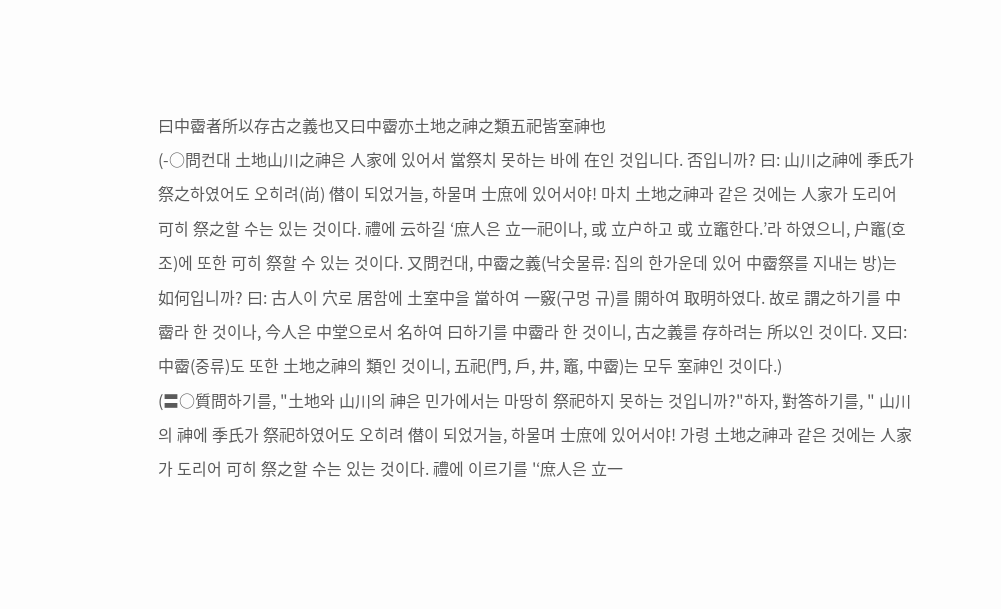曰中霤者所以存古之義也又曰中霤亦土地之神之類五祀皆室神也
(-○問컨대 土地山川之神은 人家에 있어서 當祭치 못하는 바에 在인 것입니다. 否입니까? 曰: 山川之神에 季氏가 祭之하였어도 오히려(尚) 僣이 되었거늘, 하물며 士庶에 있어서야! 마치 土地之神과 같은 것에는 人家가 도리어 可히 祭之할 수는 있는 것이다. 禮에 云하길 ‘庶人은 立一祀이나, 或 立户하고 或 立竈한다.’라 하였으니, 户竈(호조)에 또한 可히 祭할 수 있는 것이다. 又問컨대, 中霤之義(낙숫물류: 집의 한가운데 있어 中霤祭를 지내는 방)는 如何입니까? 曰: 古人이 穴로 居함에 土室中을 當하여 一竅(구멍 규)를 開하여 取明하였다. 故로 謂之하기를 中霤라 한 것이나, 今人은 中堂으로서 名하여 曰하기를 中霤라 한 것이니, 古之義를 存하려는 所以인 것이다. 又曰: 中霤(중류)도 또한 土地之神의 類인 것이니, 五祀(門, 戶, 井, 竈, 中霤)는 모두 室神인 것이다.)
(〓○質問하기를, "土地와 山川의 神은 민가에서는 마땅히 祭祀하지 못하는 것입니까?"하자, 對答하기를, " 山川의 神에 季氏가 祭祀하였어도 오히려 僣이 되었거늘, 하물며 士庶에 있어서야! 가령 土地之神과 같은 것에는 人家가 도리어 可히 祭之할 수는 있는 것이다. 禮에 이르기를 '‘庶人은 立一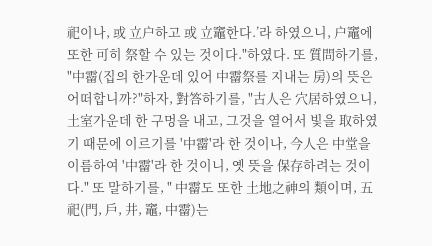祀이나, 或 立户하고 或 立竈한다.’라 하였으니, 户竈에 또한 可히 祭할 수 있는 것이다."하였다. 또 質問하기를, "中霤(집의 한가운데 있어 中霤祭를 지내는 房)의 뜻은 어떠합니까?"하자, 對答하기를, "古人은 穴居하였으니, 土室가운데 한 구멍을 내고, 그것을 열어서 빛을 取하였기 때문에 이르기를 '中霤'라 한 것이나, 今人은 中堂을 이름하여 '中霤'라 한 것이니, 옛 뜻을 保存하려는 것이다." 또 말하기를, " 中霤도 또한 土地之神의 類이며, 五祀(門, 戶, 井, 竈, 中霤)는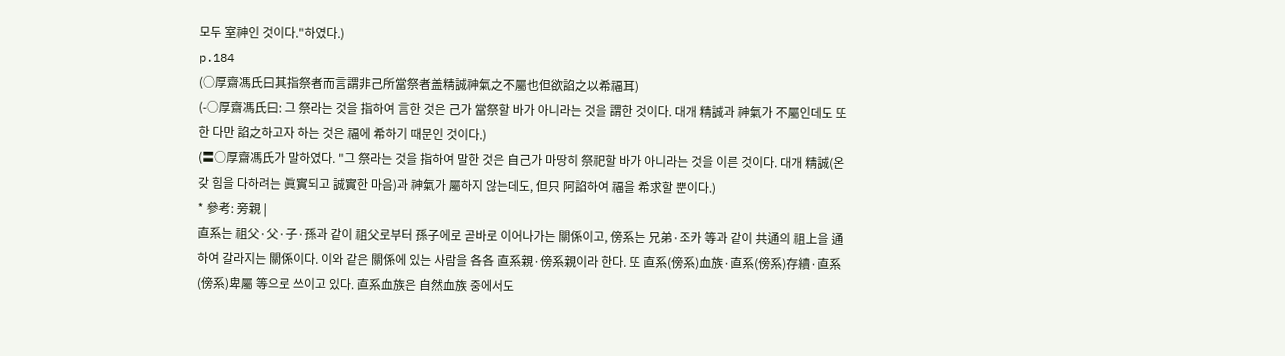모두 室神인 것이다."하였다.)
p.184
(○厚齋馮氏曰其指祭者而言謂非己所當祭者盖精誠神氣之不屬也但欲諂之以希福耳)
(-○厚齋馮氏曰: 그 祭라는 것을 指하여 言한 것은 己가 當祭할 바가 아니라는 것을 謂한 것이다. 대개 精誠과 神氣가 不屬인데도 또한 다만 諂之하고자 하는 것은 福에 希하기 때문인 것이다.)
(〓○厚齋馮氏가 말하였다. "그 祭라는 것을 指하여 말한 것은 自己가 마땅히 祭祀할 바가 아니라는 것을 이른 것이다. 대개 精誠(온갖 힘을 다하려는 眞實되고 誠實한 마음)과 神氣가 屬하지 않는데도, 但只 阿諂하여 福을 希求할 뿐이다.)
* 參考: 旁親 |
直系는 祖父·父·子·孫과 같이 祖父로부터 孫子에로 곧바로 이어나가는 關係이고, 傍系는 兄弟·조카 等과 같이 共通의 祖上을 通하여 갈라지는 關係이다. 이와 같은 關係에 있는 사람을 各各 直系親·傍系親이라 한다. 또 直系(傍系)血族·直系(傍系)存續·直系(傍系)卑屬 等으로 쓰이고 있다. 直系血族은 自然血族 중에서도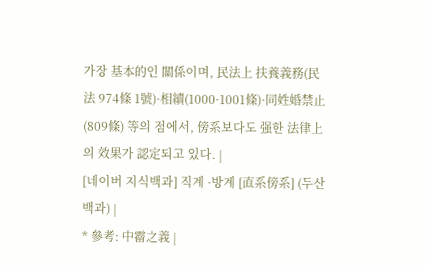가장 基本的인 關係이며, 民法上 扶養義務(民法 974條 1號)·相續(1000·1001條)·同姓婚禁止(809條) 等의 점에서, 傍系보다도 强한 法律上의 效果가 認定되고 있다. |
[네이버 지식백과] 직계 ·방계 [直系傍系] (두산백과) |
* 參考: 中霤之義 |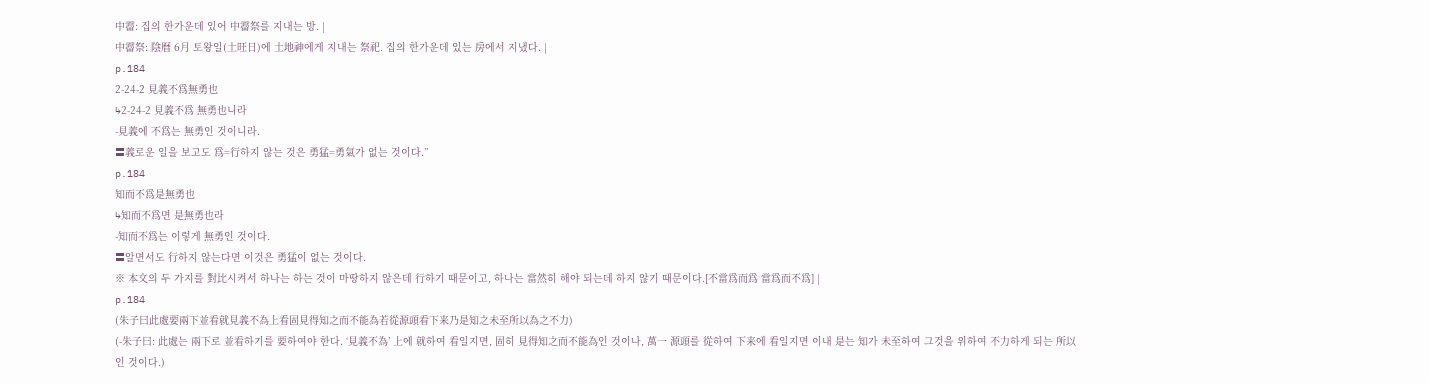中霤: 집의 한가운데 있어 中霤祭를 지내는 방. |
中霤祭: 陰曆 6月 토왕일(土旺日)에 土地神에게 지내는 祭祀. 집의 한가운데 있는 房에서 지냈다. |
p.184
2-24-2 見義不爲無勇也
↳2-24-2 見義不爲 無勇也니라
-見義에 不爲는 無勇인 것이니라.
〓義로운 일을 보고도 爲=行하지 않는 것은 勇猛=勇氣가 없는 것이다.”
p.184
知而不爲是無勇也
↳知而不爲면 是無勇也라
-知而不爲는 이렇게 無勇인 것이다.
〓알면서도 行하지 않는다면 이것은 勇猛이 없는 것이다.
※ 本文의 두 가지를 對比시켜서 하나는 하는 것이 마땅하지 않은데 行하기 때문이고, 하나는 當然히 해야 되는데 하지 않기 때문이다.[不當爲而爲 當爲而不爲] |
p.184
(朱子曰此處要兩下並看就見義不為上看固見得知之而不能為若從源頭看下来乃是知之未至所以為之不力)
(-朱子曰: 此處는 兩下로 並看하기를 要하여야 한다. ‘見義不為’ 上에 就하여 看일지면, 固히 見得知之而不能為인 것이나, 萬一 源頭를 從하여 下来에 看일지면 이내 是는 知가 未至하여 그것을 위하여 不力하게 되는 所以인 것이다.)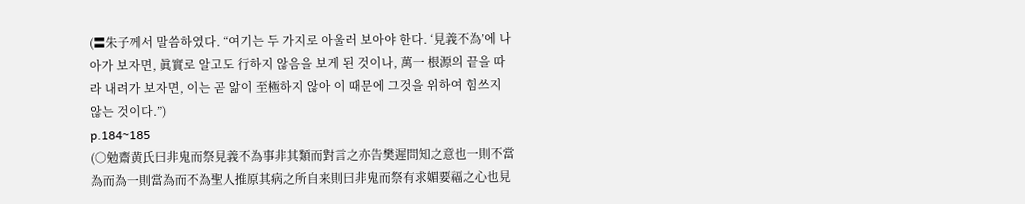(〓朱子께서 말씀하였다. “여기는 두 가지로 아울러 보아야 한다. ‘見義不為’에 나아가 보자면, 眞實로 알고도 行하지 않음을 보게 된 것이나, 萬一 根源의 끝을 따라 내려가 보자면, 이는 곧 앎이 至極하지 않아 이 때문에 그것을 위하여 힘쓰지 않는 것이다.”)
p.184~185
(○勉齋黄氏曰非鬼而祭見義不為事非其類而對言之亦告樊遲問知之意也一則不當為而為一則當為而不為聖人推原其病之所自来則曰非鬼而祭有求媚要福之心也見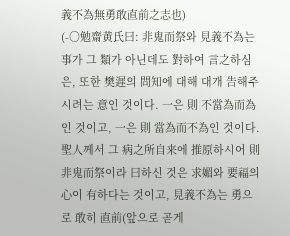義不為無勇敢直前之志也)
(-○勉齋黄氏曰: 非鬼而祭와 見義不為는 事가 그 類가 아닌데도 對하여 言之하심은, 또한 樊遲의 問知에 대해 대개 告해주시려는 意인 것이다. 一은 則 不當為而為인 것이고, 一은 則 當為而不為인 것이다. 聖人께서 그 病之所自来에 推原하시어 則 非鬼而祭이라 曰하신 것은 求媚와 要福의 心이 有하다는 것이고, 見義不為는 勇으로 敢히 直前(앞으로 곧게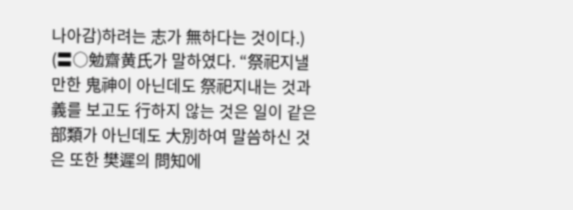나아감)하려는 志가 無하다는 것이다.)
(〓○勉齋黄氏가 말하였다. “祭祀지낼 만한 鬼神이 아닌데도 祭祀지내는 것과 義를 보고도 行하지 않는 것은 일이 같은 部類가 아닌데도 大別하여 말씀하신 것은 또한 樊遲의 問知에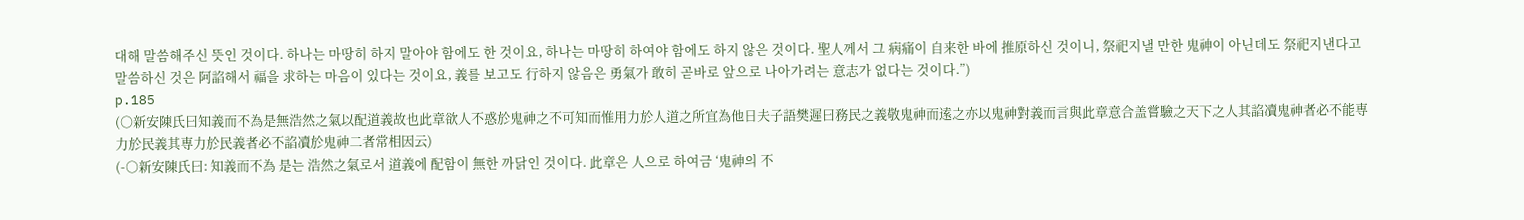대해 말씀해주신 뜻인 것이다. 하나는 마땅히 하지 말아야 함에도 한 것이요, 하나는 마땅히 하여야 함에도 하지 않은 것이다. 聖人께서 그 病痛이 自来한 바에 推原하신 것이니, 祭祀지낼 만한 鬼神이 아닌데도 祭祀지낸다고 말씀하신 것은 阿諂해서 福을 求하는 마음이 있다는 것이요, 義를 보고도 行하지 않음은 勇氣가 敢히 곧바로 앞으로 나아가려는 意志가 없다는 것이다.”)
p.185
(○新安陳氏曰知義而不為是無浩然之氣以配道義故也此章欲人不惑於鬼神之不可知而惟用力於人道之所宜為他日夫子語樊遲曰務民之義敬鬼神而逺之亦以鬼神對義而言與此章意合盖嘗驗之天下之人其諂凟鬼神者必不能専力於民義其専力於民義者必不諂凟於鬼神二者常相因云)
(-○新安陳氏曰: 知義而不為 是는 浩然之氣로서 道義에 配함이 無한 까닭인 것이다. 此章은 人으로 하여금 ‘鬼神의 不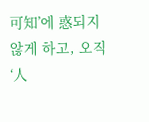可知’에 惑되지 않게 하고, 오직 ‘人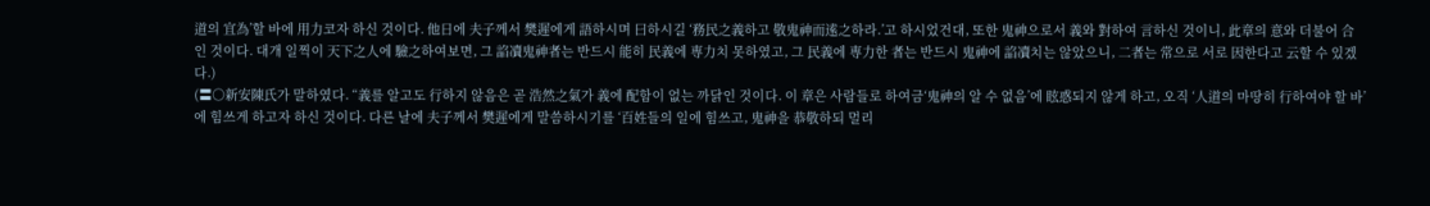道의 宜為’할 바에 用力코자 하신 것이다. 他日에 夫子께서 樊遲에게 語하시며 曰하시길 ‘務民之義하고 敬鬼神而逺之하라.’고 하시었건대, 또한 鬼神으로서 義와 對하여 言하신 것이니, 此章의 意와 더불어 合인 것이다. 대개 일찍이 天下之人에 驗之하여보면, 그 諂凟鬼神者는 반드시 能히 民義에 専力치 못하였고, 그 民義에 専力한 者는 반드시 鬼神에 諂凟치는 않았으니, 二者는 常으로 서로 因한다고 云할 수 있겠다.)
(〓○新安陳氏가 말하였다. “義를 알고도 行하지 않음은 곧 浩然之氣가 義에 配함이 없는 까닭인 것이다. 이 章은 사람들로 하여금‘鬼神의 알 수 없음’에 眩惑되지 않게 하고, 오직 ‘人道의 마땅히 行하여야 할 바’에 힘쓰게 하고자 하신 것이다. 다른 날에 夫子께서 樊遲에게 말씀하시기를 ‘百姓들의 일에 힘쓰고, 鬼神을 恭敬하되 멀리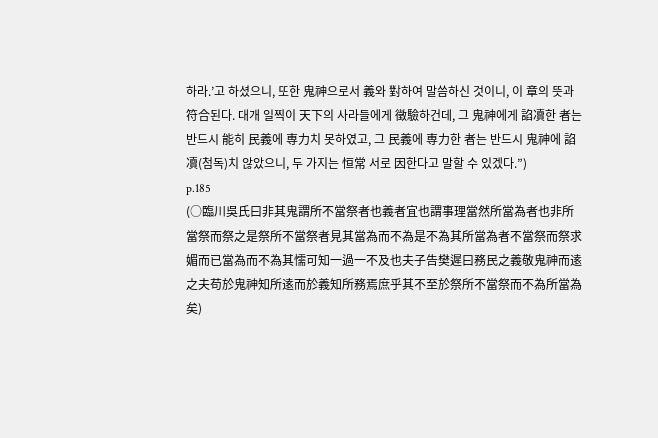하라.’고 하셨으니, 또한 鬼神으로서 義와 對하여 말씀하신 것이니, 이 章의 뜻과 符合된다. 대개 일찍이 天下의 사라들에게 徵驗하건데, 그 鬼神에게 諂凟한 者는 반드시 能히 民義에 専力치 못하였고, 그 民義에 専力한 者는 반드시 鬼神에 諂凟(첨독)치 않았으니, 두 가지는 恒常 서로 因한다고 말할 수 있겠다.”)
p.185
(○臨川吳氏曰非其鬼謂所不當祭者也義者宜也謂事理當然所當為者也非所當祭而祭之是祭所不當祭者見其當為而不為是不為其所當為者不當祭而祭求媚而已當為而不為其懦可知一過一不及也夫子告樊遲曰務民之義敬鬼神而逺之夫苟於鬼神知所逺而於義知所務焉庶乎其不至於祭所不當祭而不為所當為矣)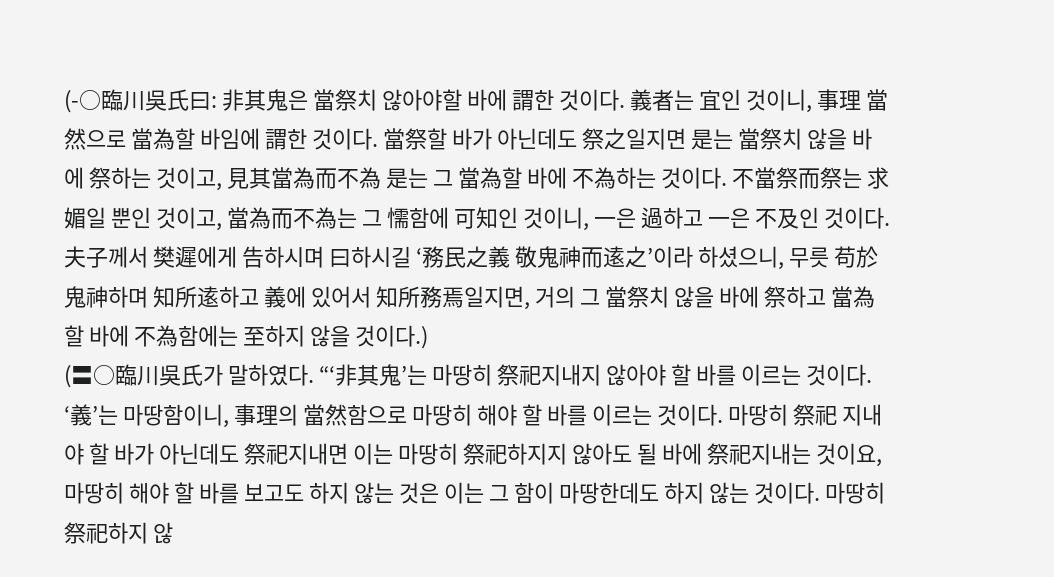(-○臨川吳氏曰: 非其鬼은 當祭치 않아야할 바에 謂한 것이다. 義者는 宜인 것이니, 事理 當然으로 當為할 바임에 謂한 것이다. 當祭할 바가 아닌데도 祭之일지면 是는 當祭치 않을 바에 祭하는 것이고, 見其當為而不為 是는 그 當為할 바에 不為하는 것이다. 不當祭而祭는 求媚일 뿐인 것이고, 當為而不為는 그 懦함에 可知인 것이니, 一은 過하고 一은 不及인 것이다. 夫子께서 樊遲에게 告하시며 曰하시길 ‘務民之義 敬鬼神而逺之’이라 하셨으니, 무릇 苟於鬼神하며 知所逺하고 義에 있어서 知所務焉일지면, 거의 그 當祭치 않을 바에 祭하고 當為할 바에 不為함에는 至하지 않을 것이다.)
(〓○臨川吳氏가 말하였다. “‘非其鬼’는 마땅히 祭祀지내지 않아야 할 바를 이르는 것이다. ‘義’는 마땅함이니, 事理의 當然함으로 마땅히 해야 할 바를 이르는 것이다. 마땅히 祭祀 지내야 할 바가 아닌데도 祭祀지내면 이는 마땅히 祭祀하지지 않아도 될 바에 祭祀지내는 것이요, 마땅히 해야 할 바를 보고도 하지 않는 것은 이는 그 함이 마땅한데도 하지 않는 것이다. 마땅히 祭祀하지 않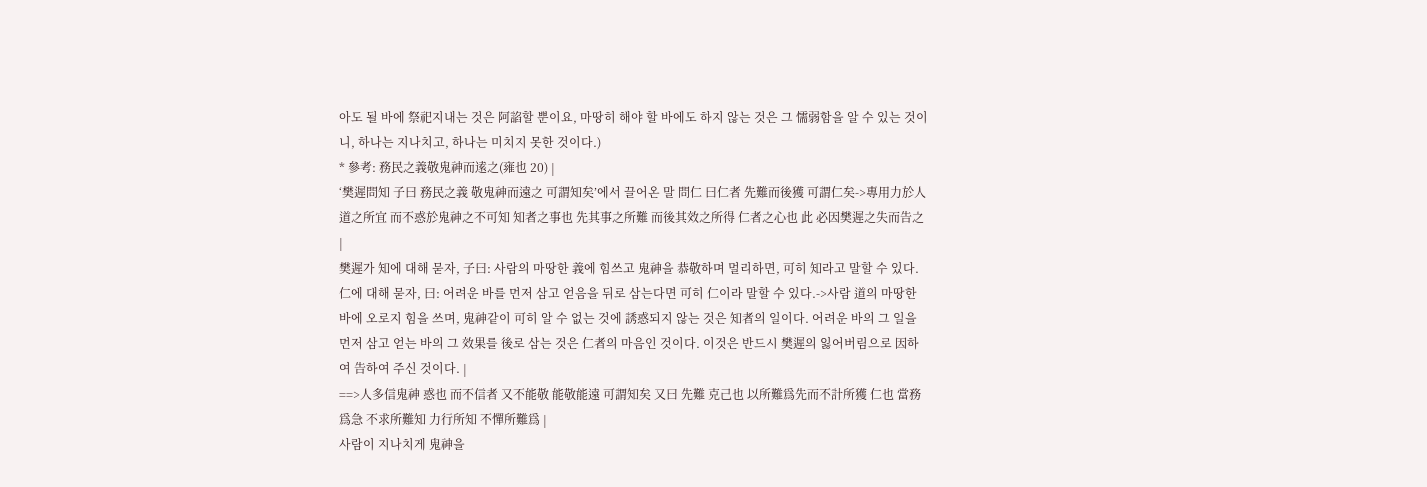아도 될 바에 祭祀지내는 것은 阿諂할 뿐이요, 마땅히 해야 할 바에도 하지 않는 것은 그 懦弱함을 알 수 있는 것이니, 하나는 지나치고, 하나는 미치지 못한 것이다.)
* 參考: 務民之義敬鬼神而逺之(雍也 20) |
‘樊遲問知 子曰 務民之義 敬鬼神而遠之 可謂知矣’에서 끌어온 말 問仁 曰仁者 先難而後獲 可謂仁矣->專用力於人道之所宜 而不惑於鬼神之不可知 知者之事也 先其事之所難 而後其效之所得 仁者之心也 此 必因樊遲之失而告之 |
樊遲가 知에 대해 묻자, 子曰: 사람의 마땅한 義에 힘쓰고 鬼神을 恭敬하며 멀리하면, 可히 知라고 말할 수 있다. 仁에 대해 묻자, 曰: 어려운 바를 먼저 삼고 얻음을 뒤로 삼는다면 可히 仁이라 말할 수 있다.->사람 道의 마땅한 바에 오로지 힘을 쓰며, 鬼神같이 可히 알 수 없는 것에 誘惑되지 않는 것은 知者의 일이다. 어려운 바의 그 일을 먼저 삼고 얻는 바의 그 效果를 後로 삼는 것은 仁者의 마음인 것이다. 이것은 반드시 樊遲의 잃어버림으로 因하여 告하여 주신 것이다. |
==>人多信鬼神 惑也 而不信者 又不能敬 能敬能遠 可謂知矣 又曰 先難 克己也 以所難爲先而不計所獲 仁也 當務爲急 不求所難知 力行所知 不憚所難爲 |
사람이 지나치게 鬼神을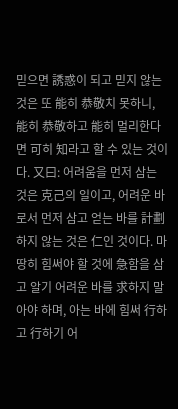믿으면 誘惑이 되고 믿지 않는 것은 또 能히 恭敬치 못하니, 能히 恭敬하고 能히 멀리한다면 可히 知라고 할 수 있는 것이다. 又曰: 어려움을 먼저 삼는 것은 克己의 일이고, 어려운 바로서 먼저 삼고 얻는 바를 計劃하지 않는 것은 仁인 것이다. 마땅히 힘써야 할 것에 急함을 삼고 알기 어려운 바를 求하지 말아야 하며, 아는 바에 힘써 行하고 行하기 어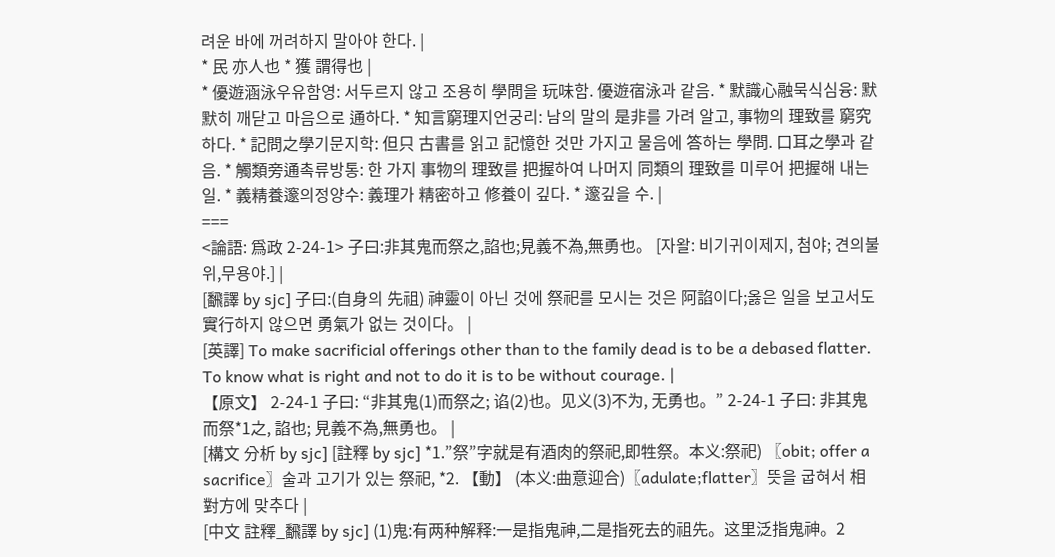려운 바에 꺼려하지 말아야 한다. |
* 民 亦人也 * 獲 謂得也 |
* 優遊涵泳우유함영: 서두르지 않고 조용히 學問을 玩味함. 優遊宿泳과 같음. * 默識心融묵식심융: 默默히 깨닫고 마음으로 通하다. * 知言窮理지언궁리: 남의 말의 是非를 가려 알고, 事物의 理致를 窮究하다. * 記問之學기문지학: 但只 古書를 읽고 記憶한 것만 가지고 물음에 答하는 學問. 口耳之學과 같음. * 觸類旁通촉류방통: 한 가지 事物의 理致를 把握하여 나머지 同類의 理致를 미루어 把握해 내는 일. * 義精養邃의정양수: 義理가 精密하고 修養이 깊다. * 邃깊을 수. |
===
<論語: 爲政 2-24-1> 子曰:非其鬼而祭之,諂也;見義不為,無勇也。 [자왈: 비기귀이제지, 첨야; 견의불위,무용야.] |
[飜譯 by sjc] 子曰:(自身의 先祖) 神靈이 아닌 것에 祭祀를 모시는 것은 阿諂이다;옳은 일을 보고서도 實行하지 않으면 勇氣가 없는 것이다。 |
[英譯] To make sacrificial offerings other than to the family dead is to be a debased flatter. To know what is right and not to do it is to be without courage. |
【原文】 2-24-1 子曰: “非其鬼(1)而祭之; 谄(2)也。见义(3)不为, 无勇也。” 2-24-1 子曰: 非其鬼而祭*1之, 諂也; 見義不為,無勇也。 |
[構文 分析 by sjc] [註釋 by sjc] *1.”祭”字就是有酒肉的祭祀,即牲祭。本义:祭祀) 〖obit; offer a sacrifice〗술과 고기가 있는 祭祀, *2. 【動】 (本义:曲意迎合)〖adulate;flatter〗뜻을 굽혀서 相對方에 맞추다 |
[中文 註釋_飜譯 by sjc] (1)鬼:有两种解释:一是指鬼神,二是指死去的祖先。这里泛指鬼神。2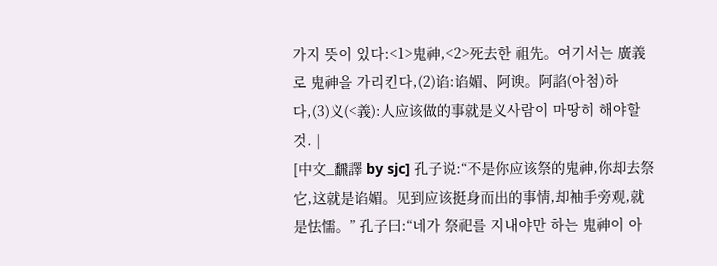가지 뜻이 있다:<1>鬼神,<2>死去한 祖先。여기서는 廣義로 鬼神을 가리킨다,(2)谄:谄媚、阿谀。阿諂(아첨)하다,(3)义(<義):人应该做的事就是义사람이 마땅히 해야할 것. |
[中文_飜譯 by sjc] 孔子说:“不是你应该祭的鬼神,你却去祭它,这就是谄媚。见到应该挺身而出的事情,却袖手旁观,就是怯懦。” 孔子曰:“네가 祭祀를 지내야만 하는 鬼神이 아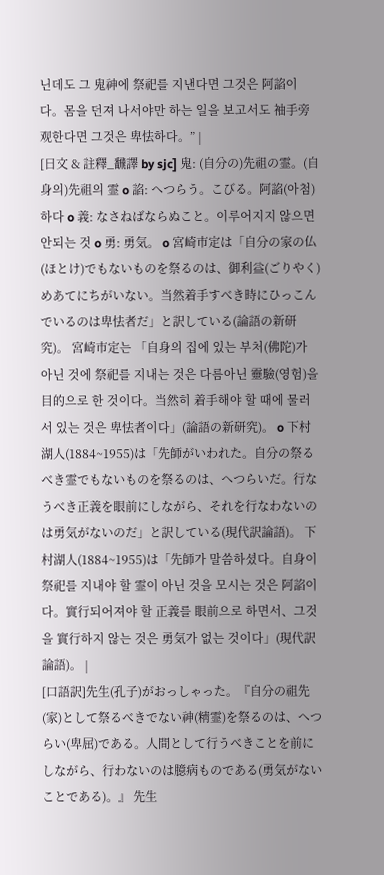닌데도 그 鬼神에 祭祀를 지낸다면 그것은 阿諂이다。몸을 던져 나서야만 하는 일을 보고서도 袖手旁观한다면 그것은 卑怯하다。” |
[日文 & 註釋_飜譯 by sjc] 鬼: (自分の)先祖の霊。(自身의)先祖의 霊 o 諂: へつらう。こびる。阿諂(아첨)하다 o 義: なさねばならぬこと。이루어지지 않으면 안되는 것 o 勇: 勇気。 o 宮崎市定は「自分の家の仏(ほとけ)でもないものを祭るのは、御利益(ごりやく)めあてにちがいない。当然着手すべき時にひっこんでいるのは卑怯者だ」と訳している(論語の新研究)。 宮崎市定는 「自身의 집에 있는 부처(佛陀)가 아닌 것에 祭祀를 지내는 것은 다름아닌 靈驗(영험)을 目的으로 한 것이다。当然히 着手해야 할 때에 물러서 있는 것은 卑怯者이다」(論語の新研究)。 o 下村湖人(1884~1955)は「先師がいわれた。自分の祭るべき霊でもないものを祭るのは、へつらいだ。行なうべき正義を眼前にしながら、それを行なわないのは勇気がないのだ」と訳している(現代訳論語)。 下村湖人(1884~1955)は「先師가 말씀하셨다。自身이 祭祀를 지내야 할 霊이 아닌 것을 모시는 것은 阿諂이다。實行되어져야 할 正義를 眼前으로 하면서、그것을 實行하지 않는 것은 勇気가 없는 것이다」(現代訳論語)。 |
[口語訳]先生(孔子)がおっしゃった。『自分の祖先(家)として祭るべきでない神(精霊)を祭るのは、へつらい(卑屈)である。人間として行うべきことを前にしながら、行わないのは臆病ものである(勇気がないことである)。』 先生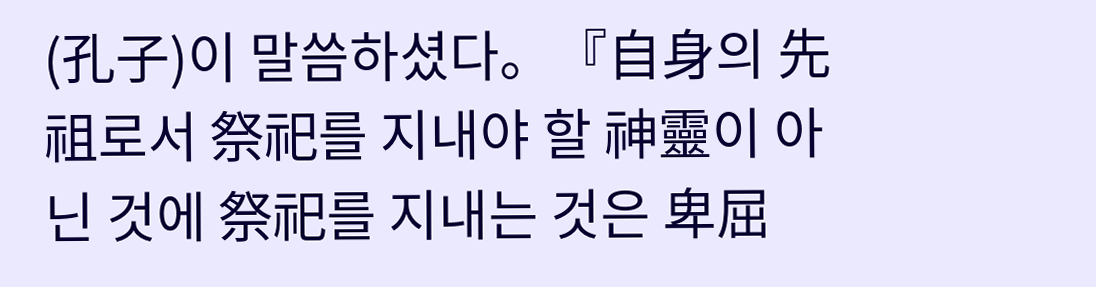(孔子)이 말씀하셨다。『自身의 先祖로서 祭祀를 지내야 할 神靈이 아닌 것에 祭祀를 지내는 것은 卑屈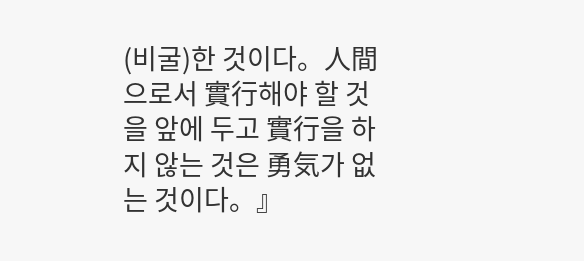(비굴)한 것이다。人間으로서 實行해야 할 것을 앞에 두고 實行을 하지 않는 것은 勇気가 없는 것이다。』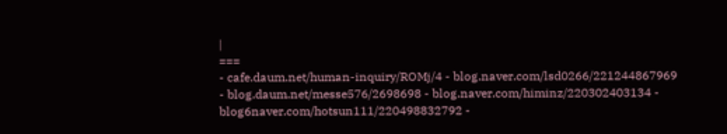|
===
- cafe.daum.net/human-inquiry/ROMj/4 - blog.naver.com/lsd0266/221244867969 - blog.daum.net/messe576/2698698 - blog.naver.com/himinz/220302403134 - blog6naver.com/hotsun111/220498832792 -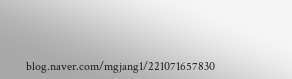blog.naver.com/mgjang1/221071657830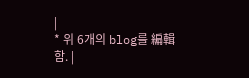|
* 위 6개의 blog를 編輯함. |